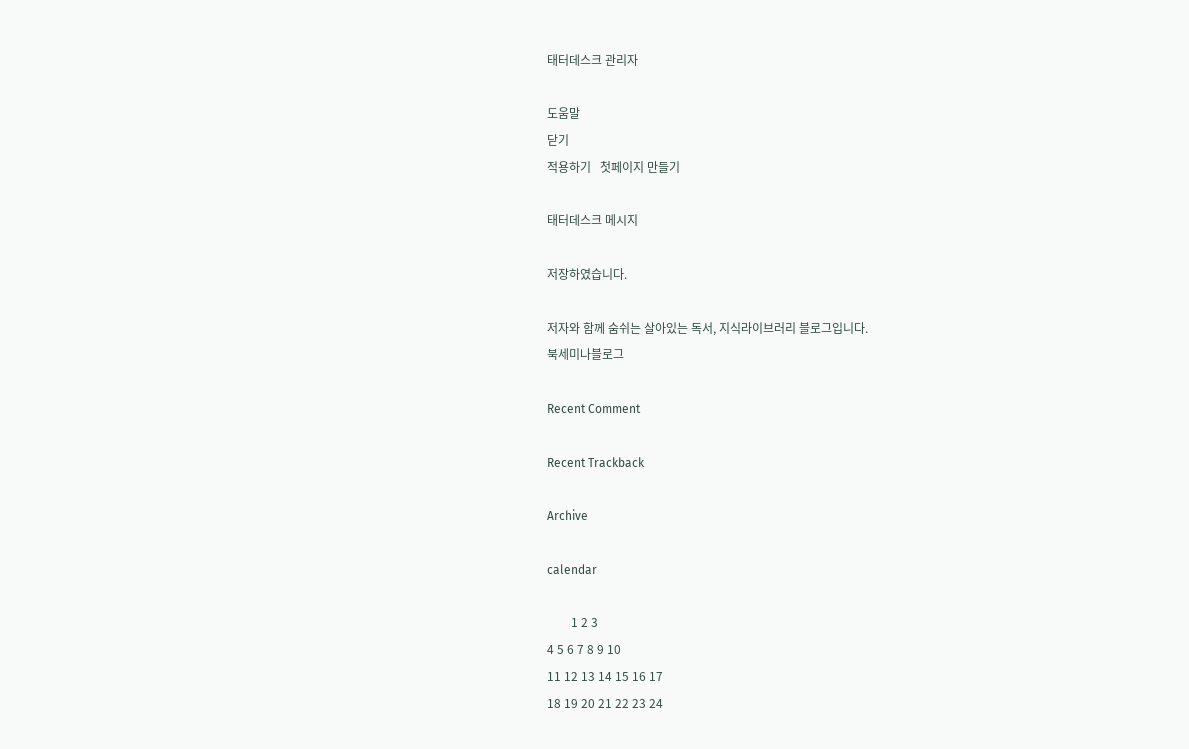태터데스크 관리자

도움말
닫기
적용하기   첫페이지 만들기

태터데스크 메시지

저장하였습니다.

저자와 함께 숨쉬는 살아있는 독서, 지식라이브러리 블로그입니다.
북세미나블로그

Recent Comment

Recent Trackback

Archive

calendar

        1 2 3
4 5 6 7 8 9 10
11 12 13 14 15 16 17
18 19 20 21 22 23 24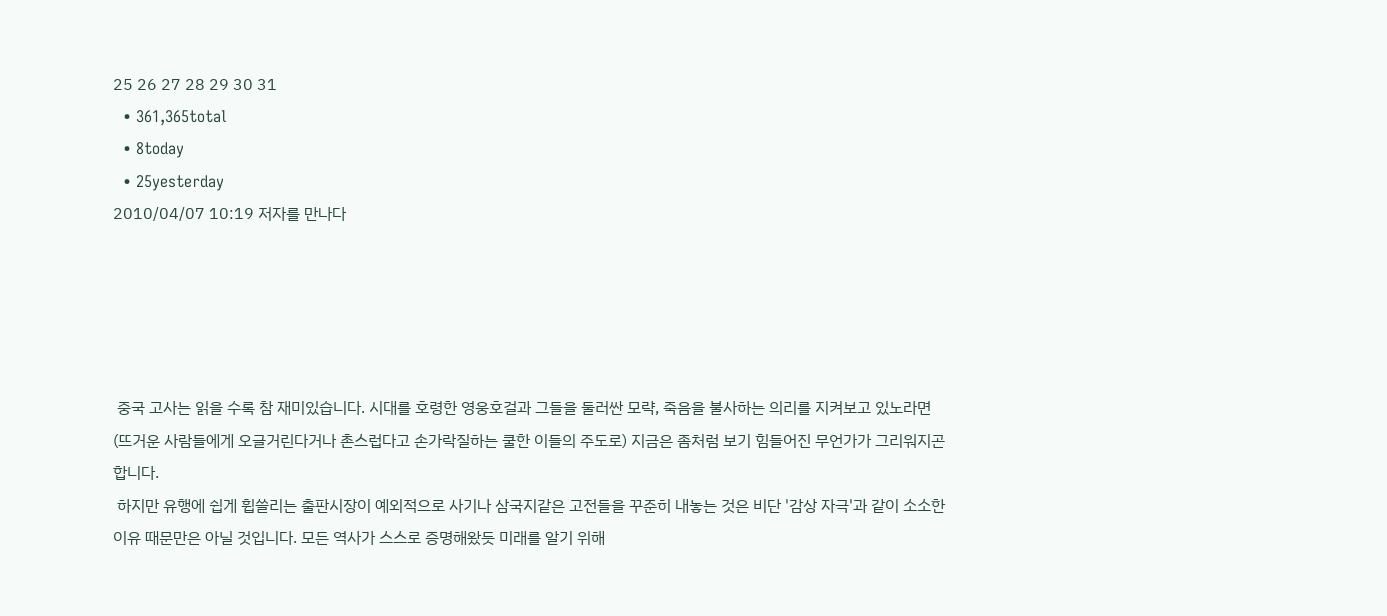25 26 27 28 29 30 31
  • 361,365total
  • 8today
  • 25yesterday
2010/04/07 10:19 저자를 만나다





 중국 고사는 읽을 수록 참 재미있습니다. 시대를 호령한 영웅호걸과 그들을 둘러싼 모략, 죽음을 불사하는 의리를 지켜보고 있노라면 (뜨거운 사람들에게 오글거린다거나 촌스럽다고 손가락질하는 쿨한 이들의 주도로) 지금은 좀처럼 보기 힘들어진 무언가가 그리워지곤 합니다.
 하지만 유행에 쉽게 휩쓸리는 출판시장이 예외적으로 사기나 삼국지같은 고전들을 꾸준히 내놓는 것은 비단 '감상 자극'과 같이 소소한 이유 때문만은 아닐 것입니다. 모든 역사가 스스로 증명해왔듯 미래를 알기 위해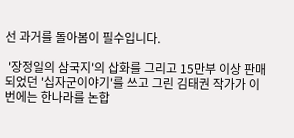선 과거를 돌아봄이 필수입니다.

 '장정일의 삼국지'의 삽화를 그리고 15만부 이상 판매되었던 '십자군이야기'를 쓰고 그린 김태권 작가가 이번에는 한나라를 논합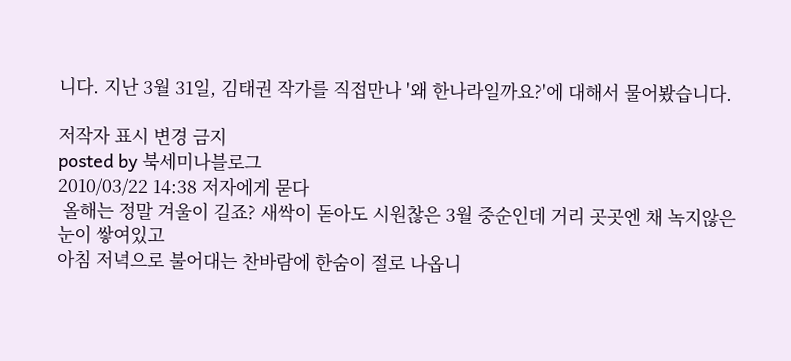니다. 지난 3월 31일, 김태권 작가를 직접만나 '왜 한나라일까요?'에 대해서 물어봤습니다.

저작자 표시 변경 금지
posted by 북세미나블로그
2010/03/22 14:38 저자에게 묻다
 올해는 정말 겨울이 길죠? 새싹이 돋아도 시원찮은 3월 중순인데 거리 곳곳엔 채 녹지않은 눈이 쌓여있고
아침 저녁으로 불어대는 찬바람에 한숨이 절로 나옵니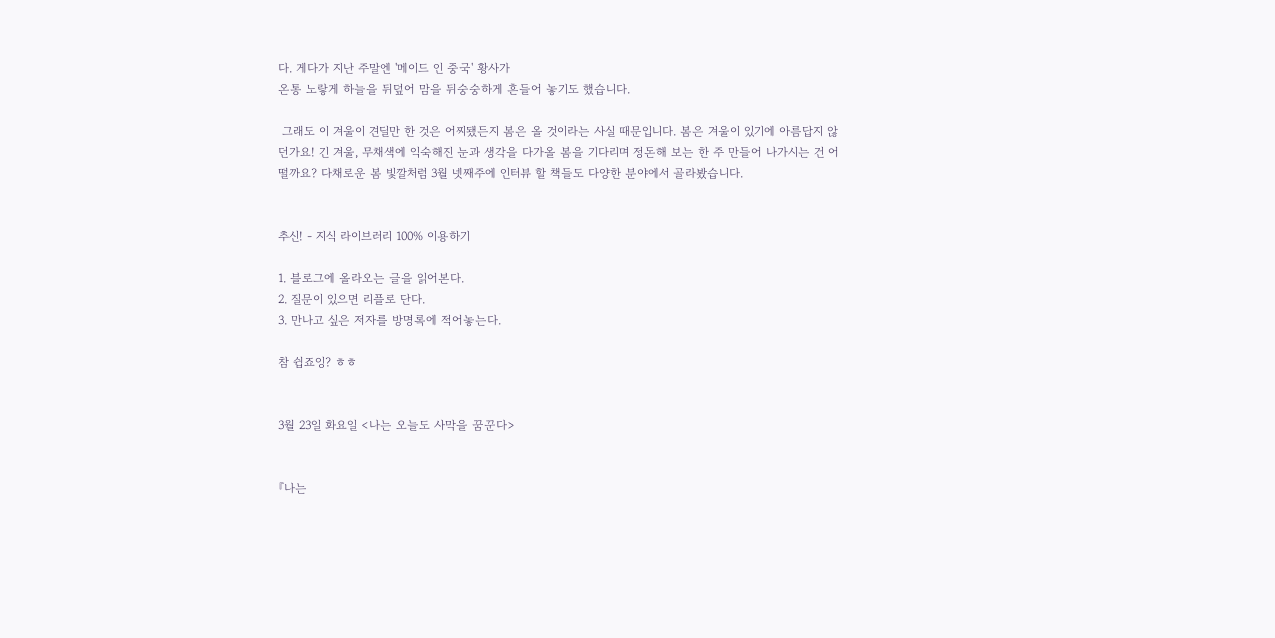다. 게다가 지난 주말엔 '메이드 인 중국' 황사가
온통 노랗게 하늘을 뒤덮어 맘을 뒤숭숭하게 흔들어 놓기도 했습니다.

 그래도 이 겨울이 견딜만 한 것은 어찌됐든지 봄은 올 것이라는 사실 때문입니다. 봄은 겨울이 있기에 아름답지 않던가요! 긴 겨울, 무채색에 익숙해진 눈과 생각을 다가올 봄을 기다리며 정돈해 보는 한 주 만들어 나가시는 건 어떨까요? 다채로운 봄 빛깔처럼 3월 넷째주에 인터뷰 할 책들도 다양한 분야에서 골라봤습니다.


추신! - 지식 라이브러리 100% 이용하기

1. 블로그에 올라오는 글을 읽어본다.
2. 질문이 있으면 리플로 단다.
3. 만나고 싶은 저자를 방명록에 적어놓는다.

참 쉽죠잉? ㅎㅎ


3월 23일 화요일 <나는 오늘도 사막을 꿈꾼다>


『나는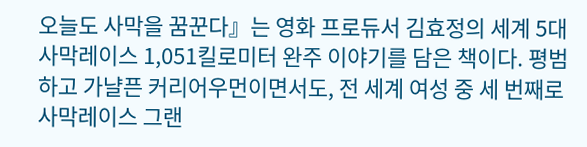오늘도 사막을 꿈꾼다』는 영화 프로듀서 김효정의 세계 5대 사막레이스 1,051킬로미터 완주 이야기를 담은 책이다. 평범하고 가냘픈 커리어우먼이면서도, 전 세계 여성 중 세 번째로 사막레이스 그랜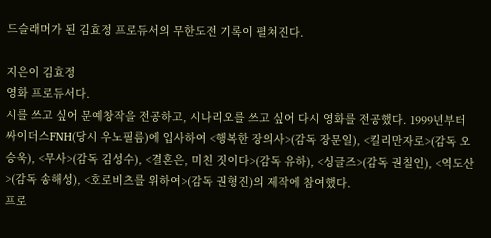드슬래머가 된 김효정 프로듀서의 무한도전 기록이 펼쳐진다.

지은이 김효정
영화 프로듀서다.
시를 쓰고 싶어 문예창작을 전공하고, 시나리오를 쓰고 싶어 다시 영화를 전공했다. 1999년부터 싸이더스FNH(당시 우노필름)에 입사하여 <행복한 장의사>(감독 장문일), <킬리만자로>(감독 오승욱), <무사>(감독 김성수), <결혼은, 미친 짓이다>(감독 유하), <싱글즈>(감독 권칠인), <역도산>(감독 송해성), <호로비츠를 위하여>(감독 권형진)의 제작에 참여했다.
프로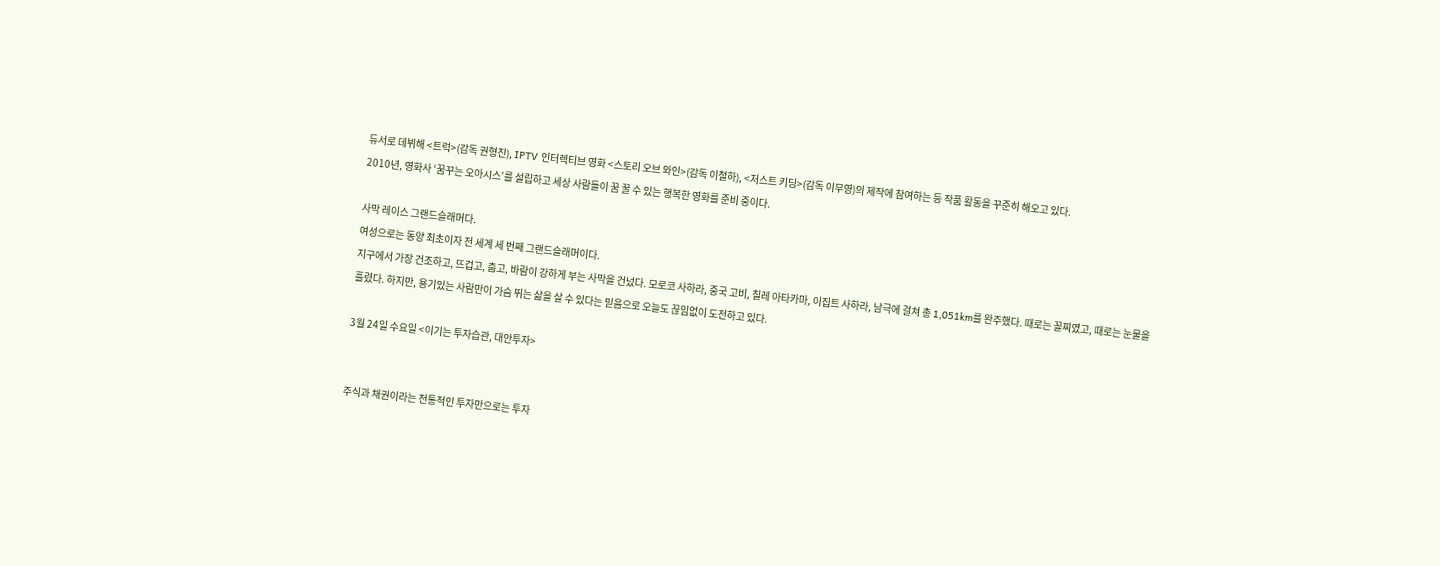듀서로 데뷔해 <트럭>(감독 권형진), IPTV 인터렉티브 영화 <스토리 오브 와인>(감독 이철하), <저스트 키딩>(감독 이무영)의 제작에 참여하는 등 작품 활동을 꾸준히 해오고 있다.
2010년, 영화사 ‘꿈꾸는 오아시스’를 설립하고 세상 사람들이 꿈 꿀 수 있는 행복한 영화를 준비 중이다.

사막 레이스 그랜드슬래머다.
여성으로는 동양 최초이자 전 세계 세 번째 그랜드슬래머이다.
지구에서 가장 건조하고, 뜨겁고, 춥고, 바람이 강하게 부는 사막을 건넜다. 모로코 사하라, 중국 고비, 칠레 아타카마, 이집트 사하라, 남극에 걸쳐 총 1,051km를 완주했다. 때로는 꼴찌였고, 때로는 눈물을 흘렸다. 하지만, 용기있는 사람만이 가슴 뛰는 삶을 살 수 있다는 믿음으로 오늘도 끊임없이 도전하고 있다.

3월 24일 수요일 <이기는 투자습관, 대안투자>


주식과 채권이라는 전통적인 투자만으로는 투자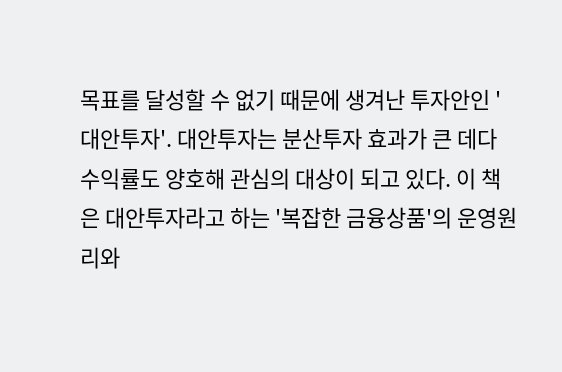목표를 달성할 수 없기 때문에 생겨난 투자안인 '대안투자'. 대안투자는 분산투자 효과가 큰 데다 수익률도 양호해 관심의 대상이 되고 있다. 이 책은 대안투자라고 하는 '복잡한 금융상품'의 운영원리와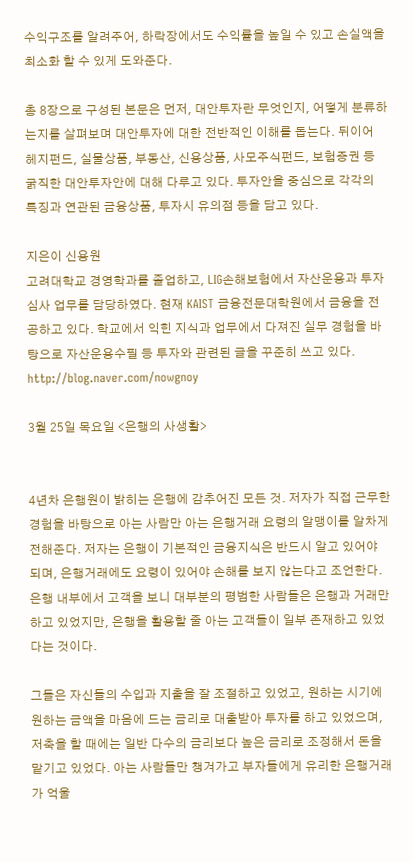수익구조를 알려주어, 하락장에서도 수익률을 높일 수 있고 손실액을 최소화 할 수 있게 도와준다.

총 8장으로 구성된 본문은 먼저, 대안투자란 무엇인지, 어떻게 분류하는지를 살펴보며 대안투자에 대한 전반적인 이해를 돕는다. 뒤이어 헤지펀드, 실물상품, 부동산, 신용상품, 사모주식펀드, 보험증권 등 굵직한 대안투자안에 대해 다루고 있다. 투자안을 중심으로 각각의 특징과 연관된 금융상품, 투자시 유의점 등을 담고 있다.

지은이 신용원
고려대학교 경영학과를 졸업하고, LIG손해보험에서 자산운용과 투자심사 업무를 담당하였다. 현재 KAIST 금융전문대학원에서 금융을 전공하고 있다. 학교에서 익힌 지식과 업무에서 다져진 실무 경험을 바탕으로 자산운용수필 등 투자와 관련된 글을 꾸준히 쓰고 있다.
http://blog.naver.com/nowgnoy

3월 25일 목요일 <은행의 사생활>


4년차 은행원이 밝히는 은행에 감추어진 모든 것. 저자가 직접 근무한 경험을 바탕으로 아는 사람만 아는 은행거래 요령의 알맹이를 알차게 전해준다. 저자는 은행이 기본적인 금융지식은 반드시 알고 있어야 되며, 은행거래에도 요령이 있어야 손해를 보지 않는다고 조언한다. 은행 내부에서 고객을 보니 대부분의 평범한 사람들은 은행과 거래만 하고 있었지만, 은행을 활용할 줄 아는 고객들이 일부 존재하고 있었다는 것이다.

그들은 자신들의 수입과 지출을 잘 조절하고 있었고, 원하는 시기에 원하는 금액을 마음에 드는 금리로 대출받아 투자를 하고 있었으며, 저축을 할 때에는 일반 다수의 금리보다 높은 금리로 조정해서 돈을 맡기고 있었다. 아는 사람들만 챙겨가고 부자들에게 유리한 은행거래가 억울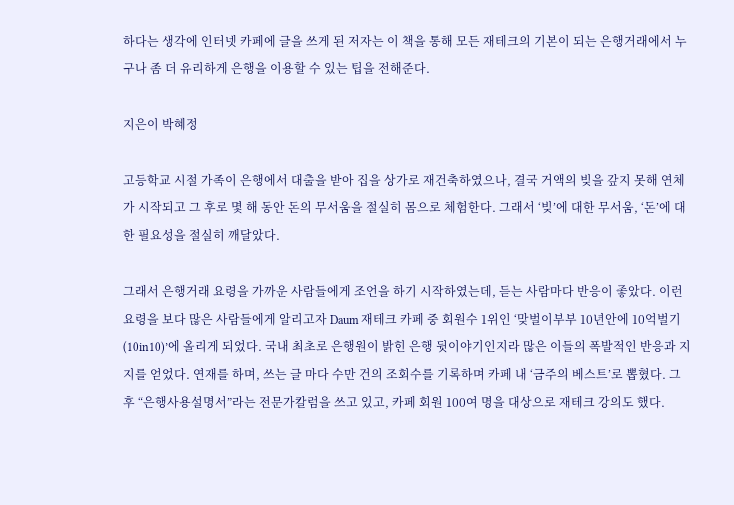하다는 생각에 인터넷 카페에 글을 쓰게 된 저자는 이 책을 통해 모든 재테크의 기본이 되는 은행거래에서 누구나 좀 더 유리하게 은행을 이용할 수 있는 팁을 전해준다.

지은이 박혜정

고등학교 시절 가족이 은행에서 대출을 받아 집을 상가로 재건축하였으나, 결국 거액의 빚을 갚지 못해 연체가 시작되고 그 후로 몇 해 동안 돈의 무서움을 절실히 몸으로 체험한다. 그래서 ‘빚’에 대한 무서움, ‘돈’에 대한 필요성을 절실히 깨달았다.

그래서 은행거래 요령을 가까운 사람들에게 조언을 하기 시작하였는데, 듣는 사람마다 반응이 좋았다. 이런 요령을 보다 많은 사람들에게 알리고자 Daum 재테크 카페 중 회원수 1위인 ‘맞벌이부부 10년안에 10억벌기(10in10)’에 올리게 되었다. 국내 최초로 은행원이 밝힌 은행 뒷이야기인지라 많은 이들의 폭발적인 반응과 지지를 얻었다. 연재를 하며, 쓰는 글 마다 수만 건의 조회수를 기록하며 카페 내 ‘금주의 베스트’로 뽑혔다. 그 후 “은행사용설명서”라는 전문가칼럼을 쓰고 있고, 카페 회원 100여 명을 대상으로 재테크 강의도 했다.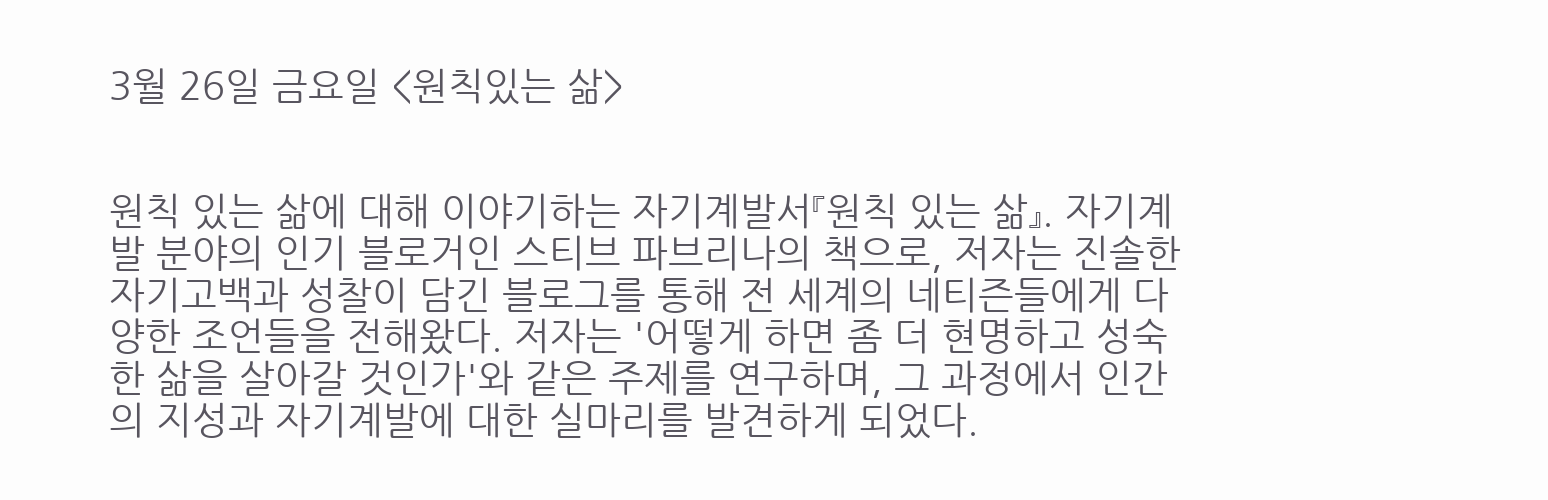3월 26일 금요일 <원칙있는 삶>


원칙 있는 삶에 대해 이야기하는 자기계발서『원칙 있는 삶』. 자기계발 분야의 인기 블로거인 스티브 파브리나의 책으로, 저자는 진솔한 자기고백과 성찰이 담긴 블로그를 통해 전 세계의 네티즌들에게 다양한 조언들을 전해왔다. 저자는 '어떻게 하면 좀 더 현명하고 성숙한 삶을 살아갈 것인가'와 같은 주제를 연구하며, 그 과정에서 인간의 지성과 자기계발에 대한 실마리를 발견하게 되었다.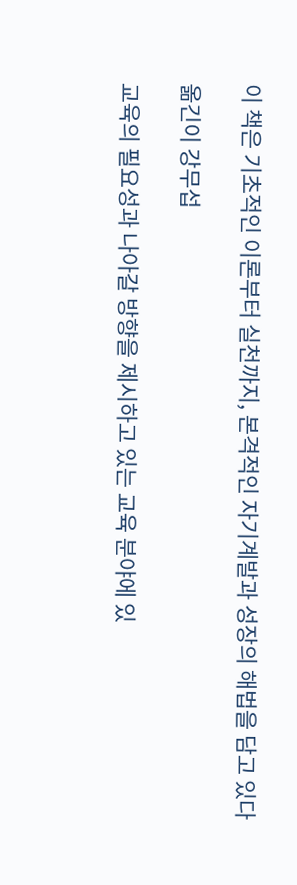이 책은 기초적인 이론부터 실천까지, 본격적인 자기계발과 성장의 해법을 담고 있다

옮긴이 강무섭

교육의 필요성과 나아갈 방향을 제시하고 있는 교육 분야에 있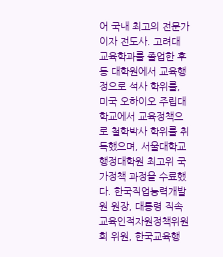어 국내 최고의 전문가이자 전도사. 고려대 교육학과를 졸업한 후 동 대학원에서 교육행정으로 석사 학위를, 미국 오하이오 주립대학교에서 교육정책으로 철학박사 학위를 취득했으며, 서울대학교 행정대학원 최고위 국가정책 과정을 수료했다. 한국직업능력개발원 원장, 대통령 직속 교육인적자원정책위원회 위원, 한국교육행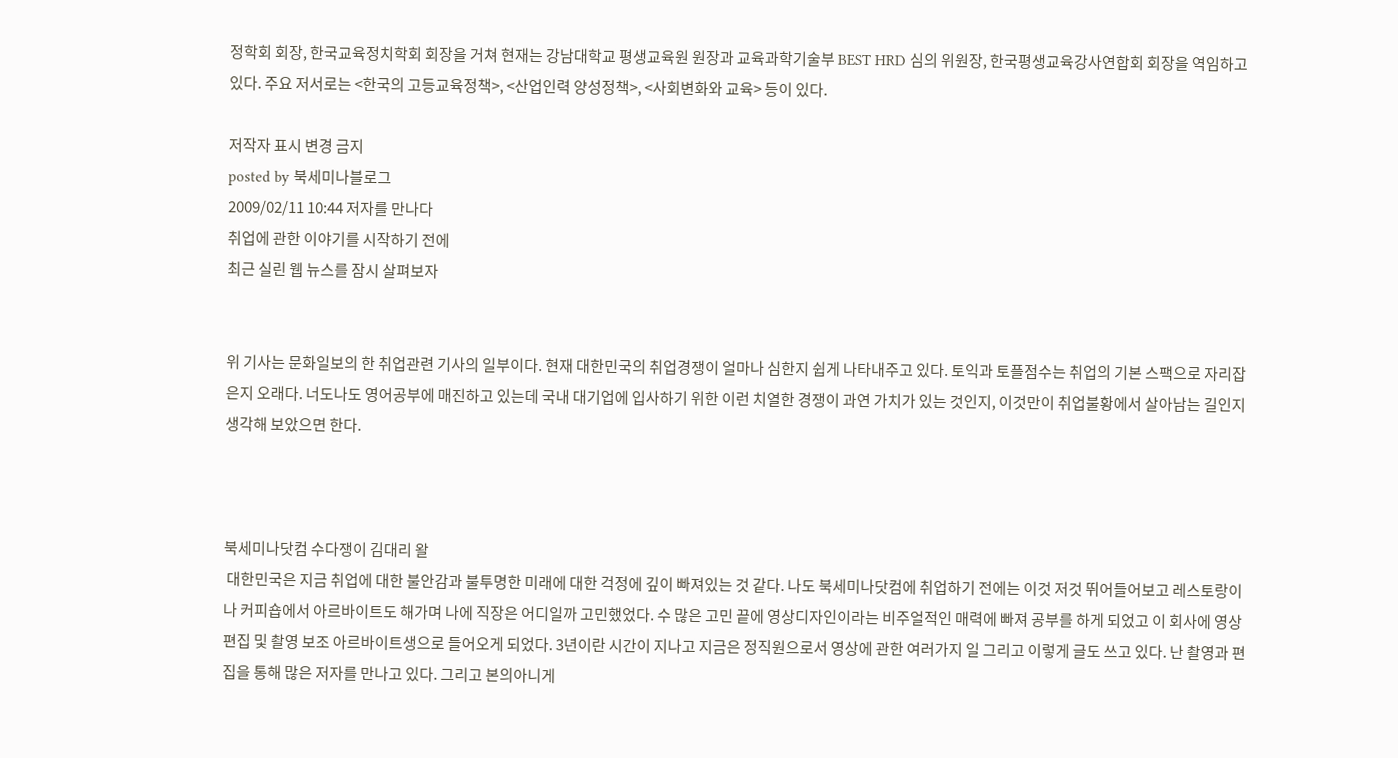정학회 회장, 한국교육정치학회 회장을 거쳐 현재는 강남대학교 평생교육원 원장과 교육과학기술부 BEST HRD 심의 위원장, 한국평생교육강사연합회 회장을 역임하고 있다. 주요 저서로는 <한국의 고등교육정책>, <산업인력 양성정책>, <사회변화와 교육> 등이 있다.

저작자 표시 변경 금지
posted by 북세미나블로그
2009/02/11 10:44 저자를 만나다
취업에 관한 이야기를 시작하기 전에
최근 실린 웹 뉴스를 잠시 살펴보자


위 기사는 문화일보의 한 취업관련 기사의 일부이다. 현재 대한민국의 취업경쟁이 얼마나 심한지 쉽게 나타내주고 있다. 토익과 토플점수는 취업의 기본 스팩으로 자리잡은지 오래다. 너도나도 영어공부에 매진하고 있는데 국내 대기업에 입사하기 위한 이런 치열한 경쟁이 과연 가치가 있는 것인지, 이것만이 취업불황에서 살아남는 길인지 생각해 보았으면 한다.



북세미나닷컴 수다쟁이 김대리 왈
 대한민국은 지금 취업에 대한 불안감과 불투명한 미래에 대한 걱정에 깊이 빠져있는 것 같다. 나도 북세미나닷컴에 취업하기 전에는 이것 저것 뛰어들어보고 레스토랑이나 커피숍에서 아르바이트도 해가며 나에 직장은 어디일까 고민했었다. 수 많은 고민 끝에 영상디자인이라는 비주얼적인 매력에 빠져 공부를 하게 되었고 이 회사에 영상편집 및 촬영 보조 아르바이트생으로 들어오게 되었다. 3년이란 시간이 지나고 지금은 정직원으로서 영상에 관한 여러가지 일 그리고 이렇게 글도 쓰고 있다. 난 촬영과 편집을 통해 많은 저자를 만나고 있다. 그리고 본의아니게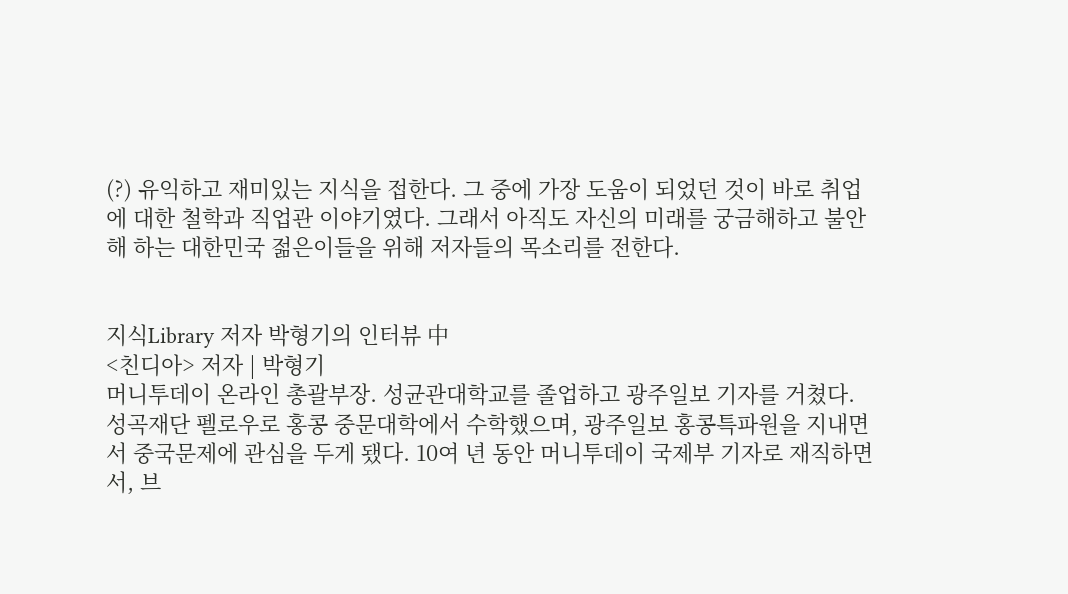(?) 유익하고 재미있는 지식을 접한다. 그 중에 가장 도움이 되었던 것이 바로 취업에 대한 철학과 직업관 이야기였다. 그래서 아직도 자신의 미래를 궁금해하고 불안해 하는 대한민국 젊은이들을 위해 저자들의 목소리를 전한다.


지식Library 저자 박형기의 인터뷰 中
<친디아> 저자 | 박형기
머니투데이 온라인 총괄부장. 성균관대학교를 졸업하고 광주일보 기자를 거쳤다. 성곡재단 펠로우로 홍콩 중문대학에서 수학했으며, 광주일보 홍콩특파원을 지내면서 중국문제에 관심을 두게 됐다. 10여 년 동안 머니투데이 국제부 기자로 재직하면서, 브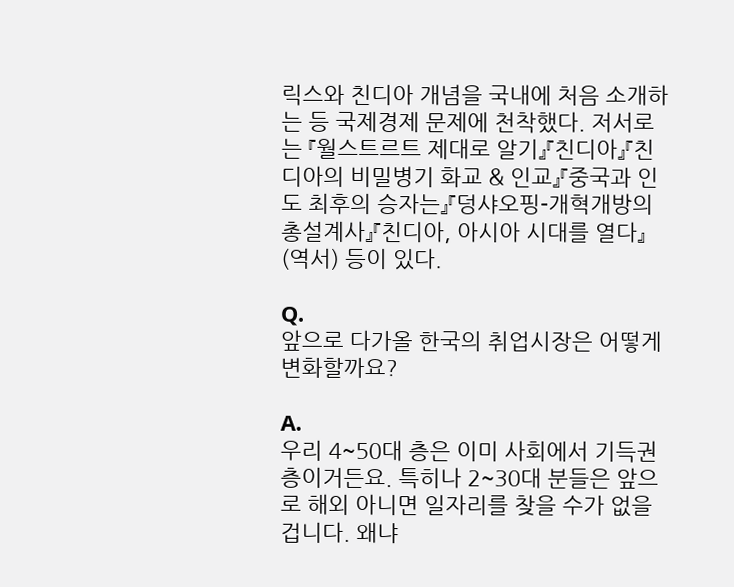릭스와 친디아 개념을 국내에 처음 소개하는 등 국제경제 문제에 천착했다. 저서로는 『월스트르트 제대로 알기』『친디아』『친디아의 비밀병기 화교 & 인교』『중국과 인도 최후의 승자는』『덩샤오핑-개혁개방의 총설계사』『친디아, 아시아 시대를 열다』(역서) 등이 있다.

Q.
앞으로 다가올 한국의 취업시장은 어떻게 변화할까요?

A.
우리 4~50대 층은 이미 사회에서 기득권층이거든요. 특히나 2~30대 분들은 앞으로 해외 아니면 일자리를 찾을 수가 없을 겁니다. 왜냐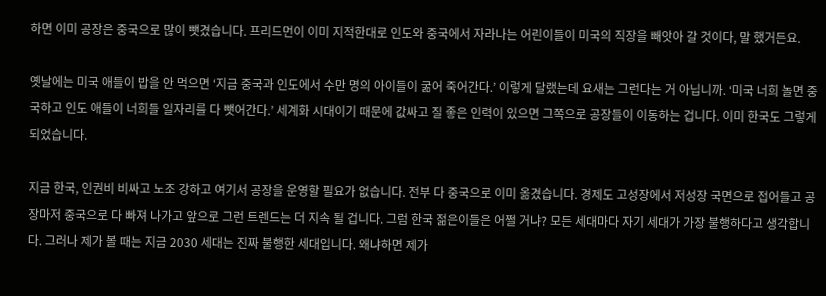하면 이미 공장은 중국으로 많이 뺏겼습니다. 프리드먼이 이미 지적한대로 인도와 중국에서 자라나는 어린이들이 미국의 직장을 빼앗아 갈 것이다, 말 했거든요.

옛날에는 미국 애들이 밥을 안 먹으면 ‘지금 중국과 인도에서 수만 명의 아이들이 굶어 죽어간다.’ 이렇게 달랬는데 요새는 그런다는 거 아닙니까. ‘미국 너희 놀면 중국하고 인도 애들이 너희들 일자리를 다 뺏어간다.’ 세계화 시대이기 때문에 값싸고 질 좋은 인력이 있으면 그쪽으로 공장들이 이동하는 겁니다. 이미 한국도 그렇게 되었습니다.

지금 한국, 인권비 비싸고 노조 강하고 여기서 공장을 운영할 필요가 없습니다. 전부 다 중국으로 이미 옮겼습니다. 경제도 고성장에서 저성장 국면으로 접어들고 공장마저 중국으로 다 빠져 나가고 앞으로 그런 트렌드는 더 지속 될 겁니다. 그럼 한국 젊은이들은 어쩔 거냐? 모든 세대마다 자기 세대가 가장 불행하다고 생각합니다. 그러나 제가 볼 때는 지금 2030 세대는 진짜 불행한 세대입니다. 왜냐하면 제가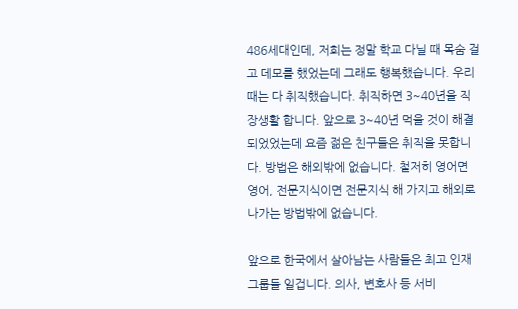486세대인데, 저희는 정말 학교 다닐 때 목숨 걸고 데모를 했었는데 그래도 행복했습니다. 우리 때는 다 취직했습니다. 취직하면 3~40년을 직장생활 합니다. 앞으로 3~40년 먹을 것이 해결 되었었는데 요즘 젊은 친구들은 취직을 못합니다. 방법은 해외밖에 없습니다. 철저히 영어면 영어, 전문지식이면 전문지식 해 가지고 해외로 나가는 방법밖에 없습니다.

앞으로 한국에서 살아남는 사람들은 최고 인재그룹들 일겁니다. 의사, 변호사 등 서비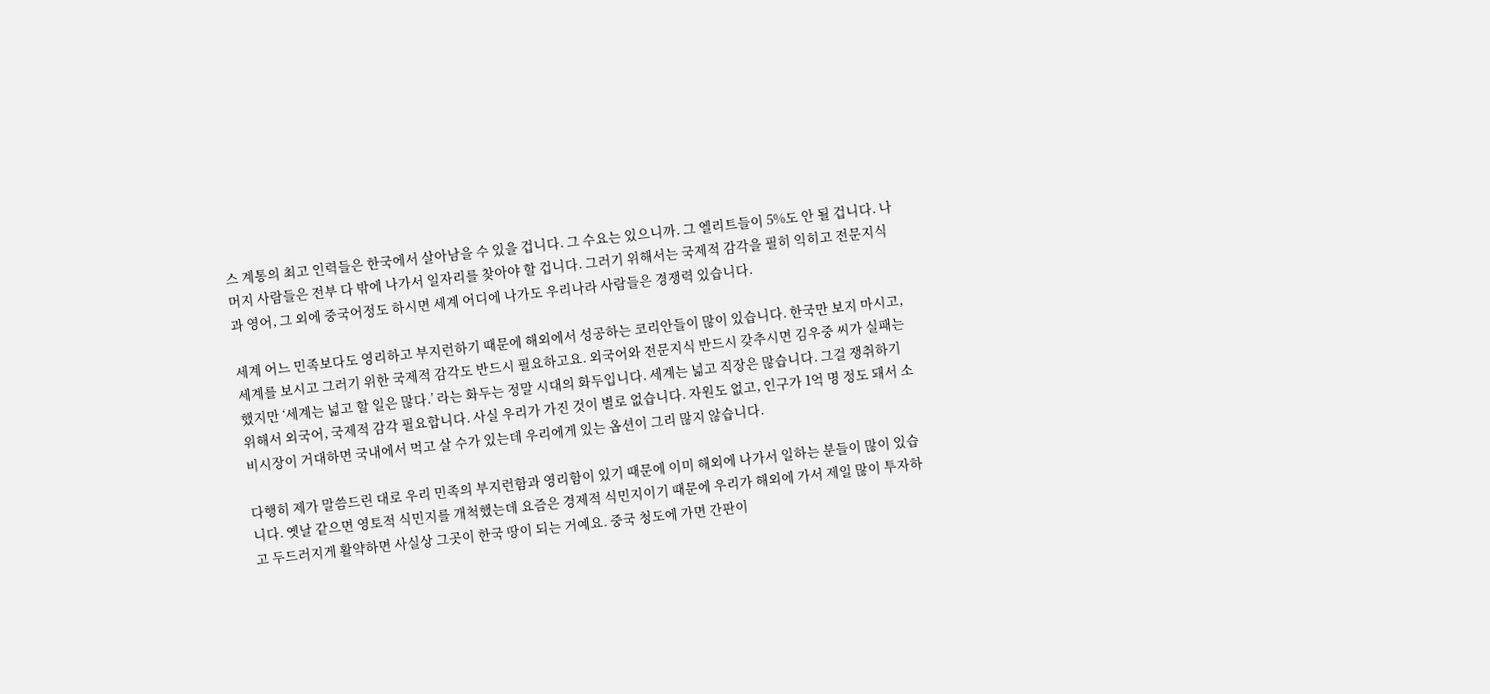스 계통의 최고 인력들은 한국에서 살아남을 수 있을 겁니다. 그 수요는 있으니까. 그 엘리트들이 5%도 안 될 겁니다. 나머지 사람들은 전부 다 밖에 나가서 일자리를 찾아야 할 겁니다. 그러기 위해서는 국제적 감각을 필히 익히고 전문지식과 영어, 그 외에 중국어정도 하시면 세계 어디에 나가도 우리나라 사람들은 경쟁력 있습니다.

세계 어느 민족보다도 영리하고 부지런하기 때문에 해외에서 성공하는 코리안들이 많이 있습니다. 한국만 보지 마시고, 세계를 보시고 그러기 위한 국제적 감각도 반드시 필요하고요. 외국어와 전문지식 반드시 갖추시면 김우중 씨가 실패는 했지만 ‘세계는 넓고 할 일은 많다.’ 라는 화두는 정말 시대의 화두입니다. 세계는 넓고 직장은 많습니다. 그걸 쟁취하기 위해서 외국어, 국제적 감각 필요합니다. 사실 우리가 가진 것이 별로 없습니다. 자원도 없고, 인구가 1억 명 정도 돼서 소비시장이 거대하면 국내에서 먹고 살 수가 있는데 우리에게 있는 옵션이 그리 많지 않습니다.

다행히 제가 말씀드린 대로 우리 민족의 부지런함과 영리함이 있기 때문에 이미 해외에 나가서 일하는 분들이 많이 있습니다. 옛날 같으면 영토적 식민지를 개척했는데 요즘은 경제적 식민지이기 때문에 우리가 해외에 가서 제일 많이 투자하고 두드러지게 활약하면 사실상 그곳이 한국 땅이 되는 거예요. 중국 청도에 가면 간판이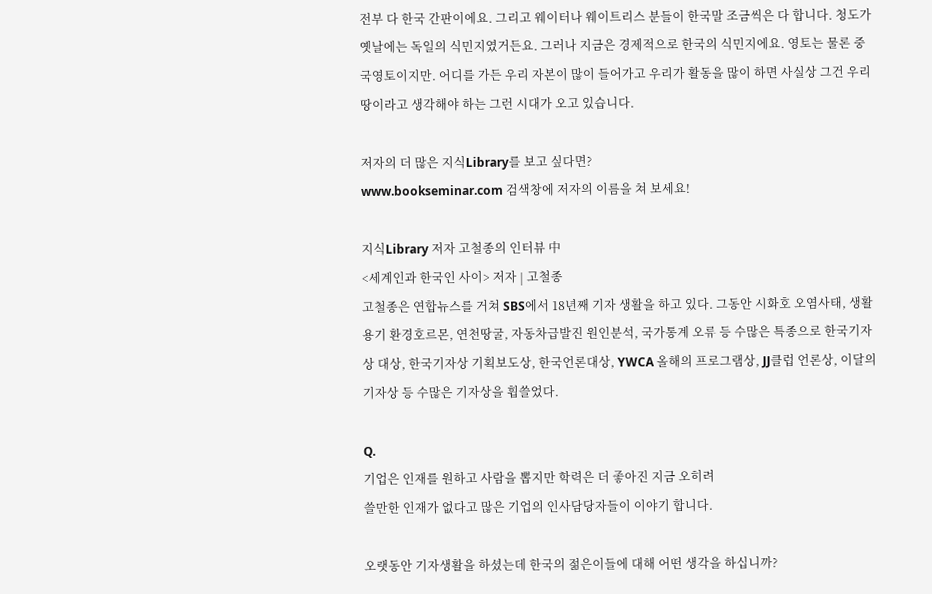전부 다 한국 간판이에요. 그리고 웨이터나 웨이트리스 분들이 한국말 조금씩은 다 합니다. 청도가 옛날에는 독일의 식민지였거든요. 그러나 지금은 경제적으로 한국의 식민지에요. 영토는 물론 중국영토이지만. 어디를 가든 우리 자본이 많이 들어가고 우리가 활동을 많이 하면 사실상 그건 우리 땅이라고 생각해야 하는 그런 시대가 오고 있습니다.

저자의 더 많은 지식Library를 보고 싶다면?
www.bookseminar.com 검색창에 저자의 이름을 쳐 보세요!

지식Library 저자 고철종의 인터뷰 中
<세계인과 한국인 사이> 저자 | 고철종
고철종은 연합뉴스를 거쳐 SBS에서 18년째 기자 생활을 하고 있다. 그동안 시화호 오염사태, 생활용기 환경호르몬, 연천땅굴, 자동차급발진 원인분석, 국가통계 오류 등 수많은 특종으로 한국기자상 대상, 한국기자상 기획보도상, 한국언론대상, YWCA 올해의 프로그램상, JJ클럽 언론상, 이달의 기자상 등 수많은 기자상을 휩쓸었다.

Q.
기업은 인재를 원하고 사람을 뽑지만 학력은 더 좋아진 지금 오히려
쓸만한 인재가 없다고 많은 기업의 인사담당자들이 이야기 합니다.

오랫동안 기자생활을 하셨는데 한국의 젊은이들에 대해 어떤 생각을 하십니까?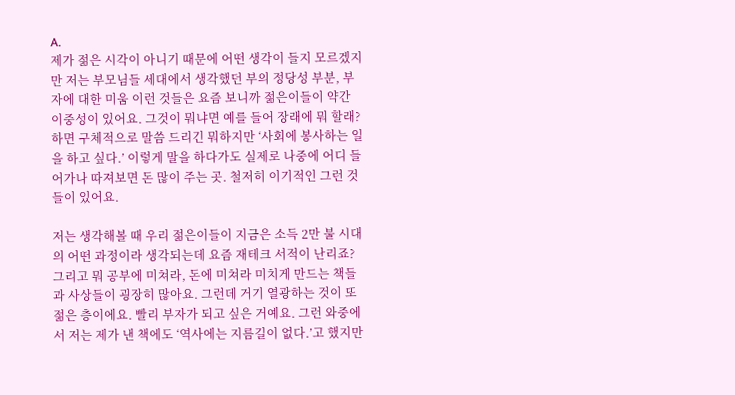A.
제가 젊은 시각이 아니기 때문에 어떤 생각이 들지 모르겠지만 저는 부모님들 세대에서 생각했던 부의 정당성 부분, 부자에 대한 미움 이런 것들은 요즘 보니까 젊은이들이 약간 이중성이 있어요. 그것이 뭐냐면 예를 들어 장래에 뭐 할래? 하면 구체적으로 말씀 드리긴 뭐하지만 ‘사회에 봉사하는 일을 하고 싶다.’ 이렇게 말을 하다가도 실제로 나중에 어디 들어가나 따져보면 돈 많이 주는 곳. 철저히 이기적인 그런 것들이 있어요.

저는 생각해볼 때 우리 젊은이들이 지금은 소득 2만 불 시대의 어떤 과정이라 생각되는데 요즘 재테크 서적이 난리죠? 그리고 뭐 공부에 미쳐라, 돈에 미쳐라 미치게 만드는 책들과 사상들이 굉장히 많아요. 그런데 거기 열광하는 것이 또 젊은 층이에요. 빨리 부자가 되고 싶은 거예요. 그런 와중에서 저는 제가 낸 책에도 ‘역사에는 지름길이 없다.’고 했지만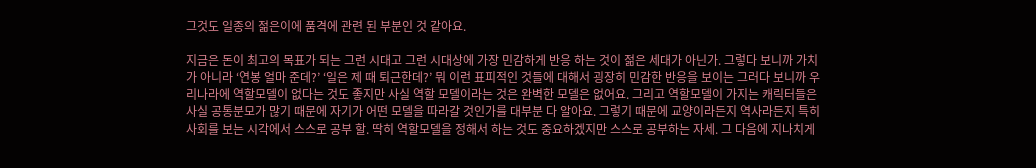그것도 일종의 젊은이에 품격에 관련 된 부분인 것 같아요.

지금은 돈이 최고의 목표가 되는 그런 시대고 그런 시대상에 가장 민감하게 반응 하는 것이 젊은 세대가 아닌가. 그렇다 보니까 가치가 아니라 ‘연봉 얼마 준데?’ ‘일은 제 때 퇴근한데?’ 뭐 이런 표피적인 것들에 대해서 굉장히 민감한 반응을 보이는 그러다 보니까 우리나라에 역할모델이 없다는 것도 좋지만 사실 역할 모델이라는 것은 완벽한 모델은 없어요. 그리고 역할모델이 가지는 캐릭터들은 사실 공통분모가 많기 때문에 자기가 어떤 모델을 따라갈 것인가를 대부분 다 알아요. 그렇기 때문에 교양이라든지 역사라든지 특히 사회를 보는 시각에서 스스로 공부 할. 딱히 역할모델을 정해서 하는 것도 중요하겠지만 스스로 공부하는 자세. 그 다음에 지나치게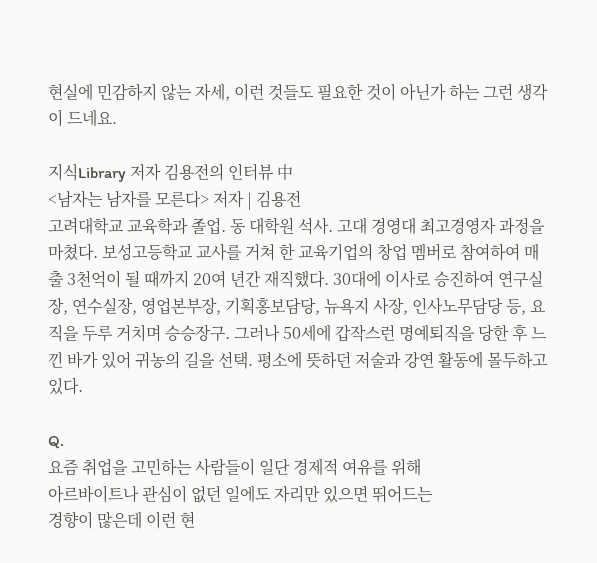현실에 민감하지 않는 자세, 이런 것들도 필요한 것이 아닌가 하는 그런 생각이 드네요.

지식Library 저자 김용전의 인터뷰 中
<남자는 남자를 모른다> 저자 | 김용전
고려대학교 교육학과 졸업. 동 대학원 석사. 고대 경영대 최고경영자 과정을 마쳤다. 보성고등학교 교사를 거쳐 한 교육기업의 창업 멤버로 참여하여 매출 3천억이 될 때까지 20여 년간 재직했다. 30대에 이사로 승진하여 연구실장, 연수실장, 영업본부장, 기획홍보담당, 뉴욕지 사장, 인사노무담당 등, 요직을 두루 거치며 승승장구. 그러나 50세에 갑작스런 명예퇴직을 당한 후 느낀 바가 있어 귀농의 길을 선택. 평소에 뜻하던 저술과 강연 활동에 몰두하고 있다.

Q.
요즘 취업을 고민하는 사람들이 일단 경제적 여유를 위해
아르바이트나 관심이 없던 일에도 자리만 있으면 뛰어드는
경향이 많은데 이런 현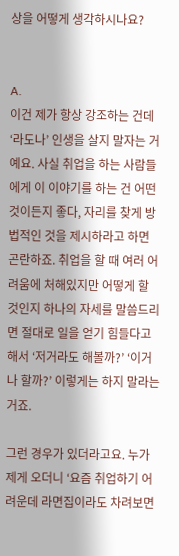상을 어떻게 생각하시나요?


A.
이건 제가 항상 강조하는 건데 ‘라도나’ 인생을 살지 말자는 거예요. 사실 취업을 하는 사람들에게 이 이야기를 하는 건 어떤 것이든지 좋다, 자리를 찾게 방법적인 것을 제시하라고 하면 곤란하죠. 취업을 할 때 여러 어려움에 처해있지만 어떻게 할 것인지 하나의 자세를 말씀드리면 절대로 일을 얻기 힘들다고 해서 ‘저거라도 해볼까?’ ‘이거나 할까?’ 이렇게는 하지 말라는 거죠.

그런 경우가 있더라고요. 누가 제게 오더니 ‘요즘 취업하기 어려운데 라면집이라도 차려보면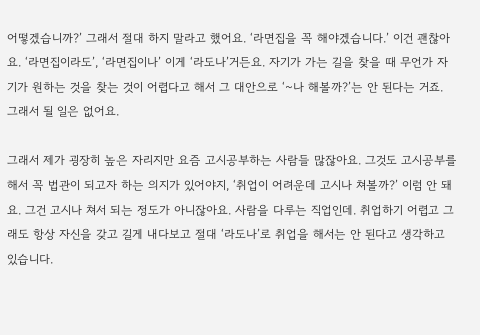어떻겠습니까?’ 그래서 절대 하지 말라고 했어요. ‘라면집을 꼭 해야겠습니다.’ 이건 괜찮아요. ‘라면집이라도’, ‘라면집이나’ 이게 ‘라도나’거든요. 자기가 가는 길을 찾을 때 무언가 자기가 원하는 것을 찾는 것이 어렵다고 해서 그 대안으로 ‘~나 해볼까?’는 안 된다는 거죠. 그래서 될 일은 없어요.

그래서 제가 굉장히 높은 자리지만 요즘 고시공부하는 사람들 많잖아요. 그것도 고시공부를 해서 꼭 법관이 되고자 하는 의지가 있어야지, ‘취업이 어려운데 고시나 쳐볼까?’ 이럼 안 돼요. 그건 고시나 쳐서 되는 정도가 아니잖아요. 사람을 다루는 직업인데. 취업하기 어렵고 그래도 항상 자신을 갖고 길게 내다보고 절대 ‘라도나’로 취업을 해서는 안 된다고 생각하고 있습니다.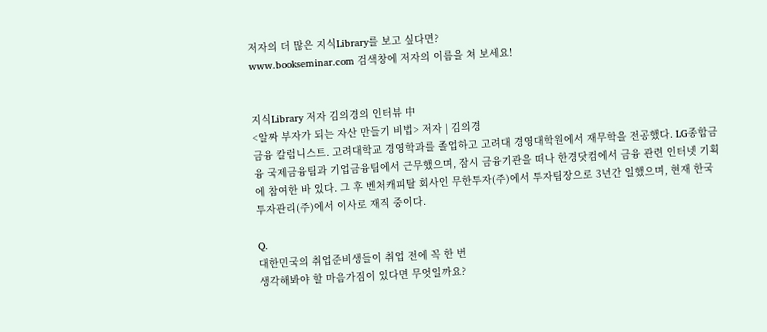저자의 더 많은 지식Library를 보고 싶다면?
www.bookseminar.com 검색창에 저자의 이름을 쳐 보세요!


지식Library 저자 김의경의 인터뷰 中
<알짜 부자가 되는 자산 만들기 비법> 저자 | 김의경
금융 칼럼니스트. 고려대학교 경영학과를 졸업하고 고려대 경영대학원에서 재무학을 전공했다. LG종합금융 국제금융팀과 기업금융팀에서 근무했으며, 잠시 금융기관을 떠나 한경닷컴에서 금융 관련 인터넷 기획에 참여한 바 있다. 그 후 벤처캐피탈 회사인 무한투자(주)에서 투자팀장으로 3년간 일했으며, 현재 한국투자관리(주)에서 이사로 재직 중이다.

Q.
대한민국의 취업준비생들이 취업 전에 꼭 한 번
생각해봐야 할 마음가짐이 있다면 무엇일까요?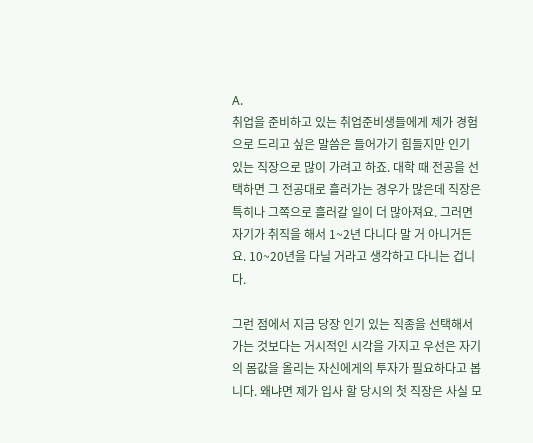A.
취업을 준비하고 있는 취업준비생들에게 제가 경험으로 드리고 싶은 말씀은 들어가기 힘들지만 인기 있는 직장으로 많이 가려고 하죠. 대학 때 전공을 선택하면 그 전공대로 흘러가는 경우가 많은데 직장은 특히나 그쪽으로 흘러갈 일이 더 많아져요. 그러면 자기가 취직을 해서 1~2년 다니다 말 거 아니거든요. 10~20년을 다닐 거라고 생각하고 다니는 겁니다.

그런 점에서 지금 당장 인기 있는 직종을 선택해서 가는 것보다는 거시적인 시각을 가지고 우선은 자기의 몸값을 올리는 자신에게의 투자가 필요하다고 봅니다. 왜냐면 제가 입사 할 당시의 첫 직장은 사실 모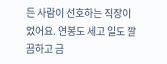든 사람이 선호하는 직장이었어요. 연봉도 세고 일도 깔끔하고 금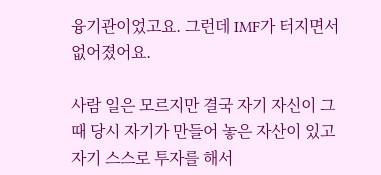융기관이었고요. 그런데 IMF가 터지면서 없어졌어요.

사람 일은 모르지만 결국 자기 자신이 그때 당시 자기가 만들어 놓은 자산이 있고 자기 스스로 투자를 해서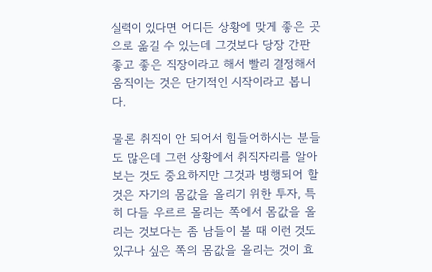실력이 있다면 어디든 상황에 맞게 좋은 곳으로 옮길 수 있는데 그것보다 당장 간판 좋고 좋은 직장이라고 해서 빨리 결정해서 움직이는 것은 단기적인 시작이라고 봅니다.

물론 취직이 안 되어서 힘들어하시는 분들도 많은데 그런 상황에서 취직자리를 알아보는 것도 중요하지만 그것과 병행되어 할 것은 자기의 몸값을 올리기 위한 투자, 특히 다들 우르르 몰리는 쪽에서 몸값을 올리는 것보다는 좀 남들이 볼 때 이런 것도 있구나 싶은 쪽의 몸값을 올리는 것이 효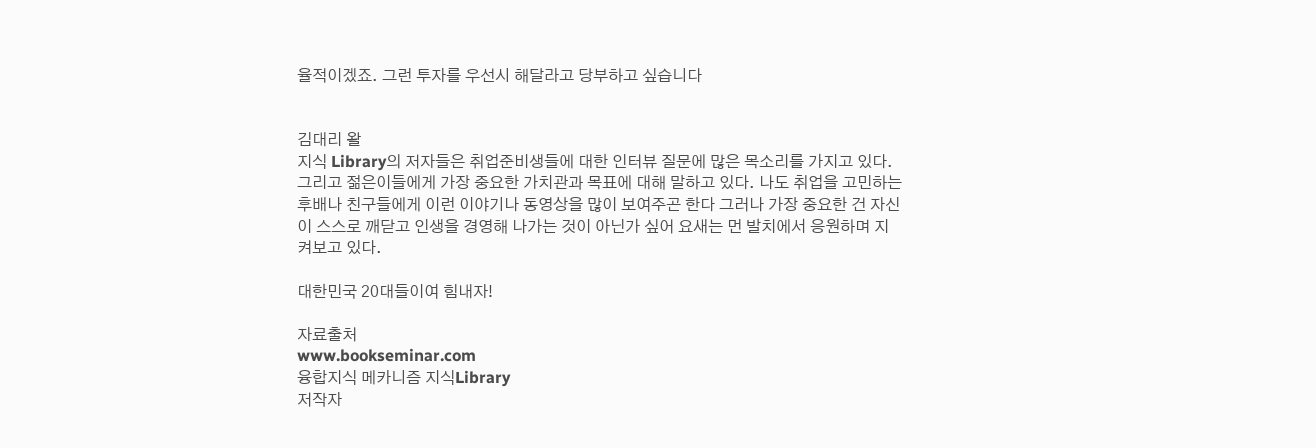율적이겠죠. 그런 투자를 우선시 해달라고 당부하고 싶습니다


김대리 왈
지식 Library의 저자들은 취업준비생들에 대한 인터뷰 질문에 많은 목소리를 가지고 있다. 그리고 젊은이들에게 가장 중요한 가치관과 목표에 대해 말하고 있다. 나도 취업을 고민하는 후배나 친구들에게 이런 이야기나 동영상을 많이 보여주곤 한다 그러나 가장 중요한 건 자신이 스스로 깨닫고 인생을 경영해 나가는 것이 아닌가 싶어 요새는 먼 발치에서 응원하며 지켜보고 있다.

대한민국 20대들이여 힘내자!

자료출처
www.bookseminar.com
융합지식 메카니즘 지식Library
저작자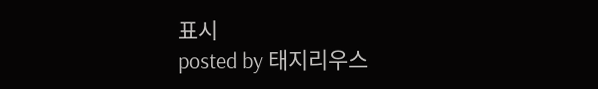표시
posted by 태지리우스